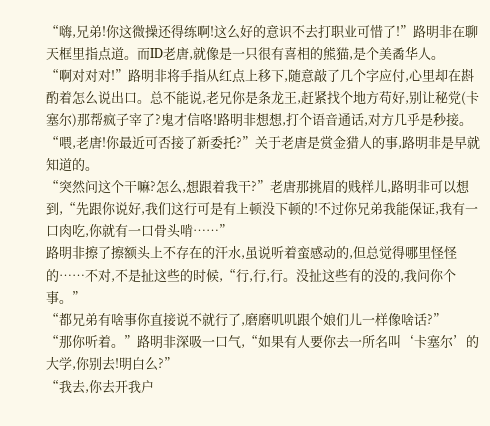“嗨,兄弟!你这微操还得练啊!这么好的意识不去打职业可惜了!”路明非在聊天框里指点道。而ID老唐,就像是一只很有喜相的熊猫,是个美矞华人。
“啊对对对!”路明非将手指从红点上移下,随意敲了几个字应付,心里却在斟酌着怎么说出口。总不能说,老兄你是条龙王,赶紧找个地方苟好,别让秘党(卡塞尔)那帮疯子宰了?鬼才信咯!路明非想想,打个语音通话,对方几乎是秒接。
“喂,老唐!你最近可否接了新委托?”关于老唐是赏金猎人的事,路明非是早就知道的。
“突然问这个干嘛?怎么,想跟着我干?”老唐那挑眉的贱样儿,路明非可以想到,“先跟你说好,我们这行可是有上顿没下顿的!不过你兄弟我能保证,我有一口肉吃,你就有一口骨头啃……”
路明非擦了擦额头上不存在的汗水,虽说听着蛮感动的,但总觉得哪里怪怪的……不对,不是扯这些的时候,“行,行,行。没扯这些有的没的,我问你个事。”
“都兄弟有啥事你直接说不就行了,磨磨叽叽跟个娘们儿一样像啥话?”
“那你听着。”路明非深吸一口气,“如果有人要你去一所名叫‘卡塞尔’的大学,你别去!明白么?”
“我去,你去开我户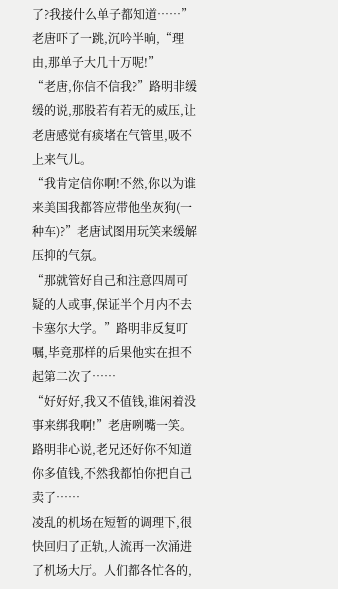了?我接什么单子都知道……”老唐吓了一跳,沉吟半晌,“理由,那单子大几十万呢!”
“老唐,你信不信我?”路明非缓缓的说,那股若有若无的威压,让老唐感觉有痰堵在气管里,吸不上来气儿。
“我肯定信你啊!不然,你以为谁来美国我都答应带他坐灰狗(一种车)?”老唐试图用玩笑来缓解压抑的气氛。
“那就管好自己和注意四周可疑的人或事,保证半个月内不去卡塞尔大学。”路明非反复叮嘱,毕竟那样的后果他实在担不起第二次了……
“好好好,我又不值钱,谁闲着没事来绑我啊!”老唐咧嘴一笑。路明非心说,老兄还好你不知道你多值钱,不然我都怕你把自己卖了……
凌乱的机场在短暂的调理下,很快回归了正轨,人流再一次涌进了机场大厅。人们都各忙各的,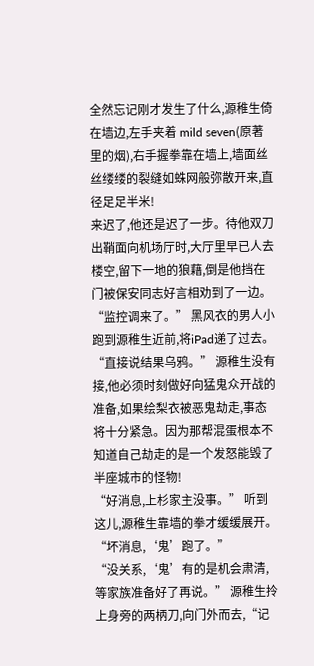全然忘记刚才发生了什么,源稚生倚在墙边,左手夹着 mild seven(原著里的烟),右手握拳靠在墙上,墙面丝丝缕缕的裂缝如蛛网般弥散开来,直径足足半米!
来迟了,他还是迟了一步。待他双刀出鞘面向机场厅时,大厅里早已人去楼空,留下一地的狼藉,倒是他挡在门被保安同志好言相劝到了一边。
“监控调来了。” 黑风衣的男人小跑到源稚生近前,将iPad递了过去。
“直接说结果乌鸦。” 源稚生没有接,他必须时刻做好向猛鬼众开战的准备,如果绘梨衣被恶鬼劫走,事态将十分紧急。因为那帮混蛋根本不知道自己劫走的是一个发怒能毁了半座城市的怪物!
“好消息,上杉家主没事。” 听到这儿,源稚生靠墙的拳才缓缓展开。
“坏消息,‘鬼’跑了。”
“没关系,‘鬼’有的是机会肃清,等家族准备好了再说。” 源稚生拎上身旁的两柄刀,向门外而去,“记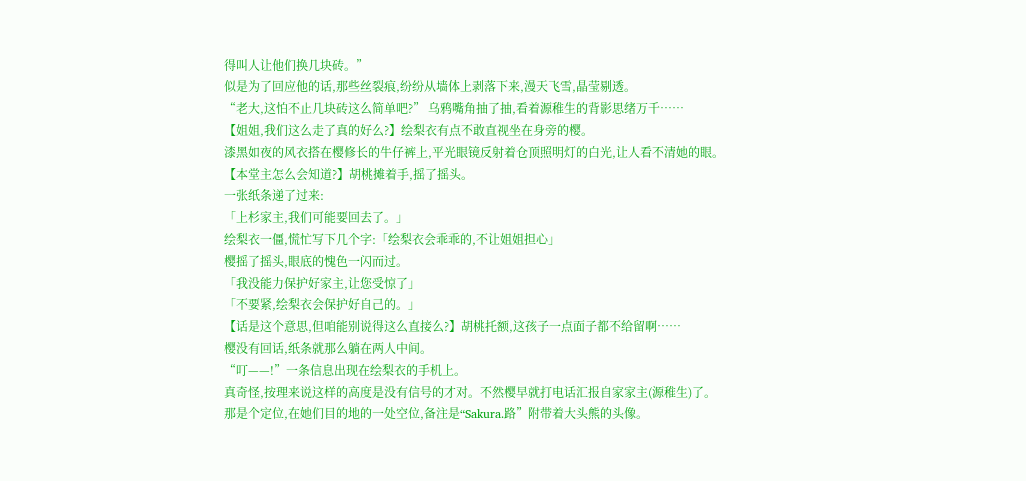得叫人让他们换几块砖。”
似是为了回应他的话,那些丝裂痕,纷纷从墙体上剥落下来,漫天飞雪,晶莹剔透。
“老大,这怕不止几块砖这么简单吧?” 乌鸦嘴角抽了抽,看着源稚生的背影思绪万千……
【姐姐,我们这么走了真的好么?】绘梨衣有点不敢直视坐在身旁的樱。
漆黑如夜的风衣搭在樱修长的牛仔裤上,平光眼镜反射着仓顶照明灯的白光,让人看不清她的眼。
【本堂主怎么会知道?】胡桃摊着手,摇了摇头。
一张纸条递了过来:
「上杉家主,我们可能要回去了。」
绘梨衣一僵,慌忙写下几个字:「绘梨衣会乖乖的,不让姐姐担心」
樱摇了摇头,眼底的愧色一闪而过。
「我没能力保护好家主,让您受惊了」
「不要紧,绘梨衣会保护好自己的。」
【话是这个意思,但咱能别说得这么直接么?】胡桃托额,这孩子一点面子都不给留啊……
樱没有回话,纸条就那么躺在两人中间。
“叮——!”一条信息出现在绘梨衣的手机上。
真奇怪,按理来说这样的高度是没有信号的才对。不然樱早就打电话汇报自家家主(源稚生)了。
那是个定位,在她们目的地的一处空位,备注是“Sakura.路”附带着大头熊的头像。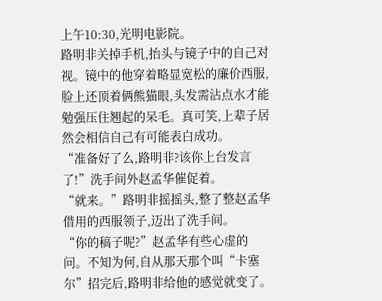上午10:30,光明电影院。
路明非关掉手机,抬头与镜子中的自己对视。镜中的他穿着略显宽松的廉价西服,脸上还顶着俩熊猫眼,头发需沾点水才能勉强压住翘起的呆毛。真可笑,上辈子居然会相信自己有可能表白成功。
“准备好了么,路明非?该你上台发言了!”洗手间外赵孟华催促着。
“就来。”路明非摇摇头,整了整赵孟华借用的西服领子,迈出了洗手间。
“你的稿子呢?”赵孟华有些心虚的问。不知为何,自从那天那个叫“卡塞尔”招完后,路明非给他的感觉就变了。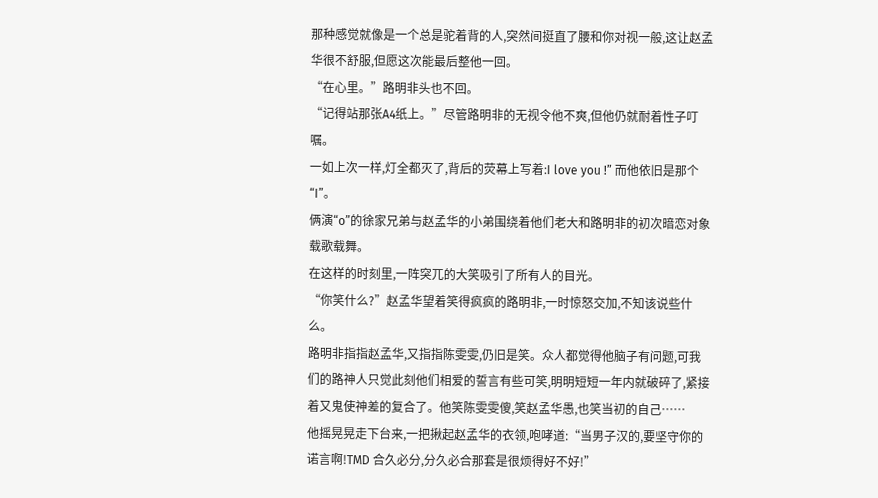那种感觉就像是一个总是驼着背的人,突然间挺直了腰和你对视一般,这让赵孟华很不舒服,但愿这次能最后整他一回。
“在心里。”路明非头也不回。
“记得站那张A4纸上。”尽管路明非的无视令他不爽,但他仍就耐着性子叮嘱。
一如上次一样,灯全都灭了,背后的荧幕上写着:I love you !” 而他依旧是那个“I”。
俩演“o”的徐家兄弟与赵孟华的小弟围绕着他们老大和路明非的初次暗恋对象载歌载舞。
在这样的时刻里,一阵突兀的大笑吸引了所有人的目光。
“你笑什么?”赵孟华望着笑得疯疯的路明非,一时惊怒交加,不知该说些什么。
路明非指指赵孟华,又指指陈雯雯,仍旧是笑。众人都觉得他脑子有问题,可我们的路神人只觉此刻他们相爱的誓言有些可笑,明明短短一年内就破碎了,紧接着又鬼使神差的复合了。他笑陈雯雯傻,笑赵孟华愚,也笑当初的自己……
他摇晃晃走下台来,一把揪起赵孟华的衣领,咆哮道:“当男子汉的,要坚守你的诺言啊!TMD 合久必分,分久必合那套是很烦得好不好!”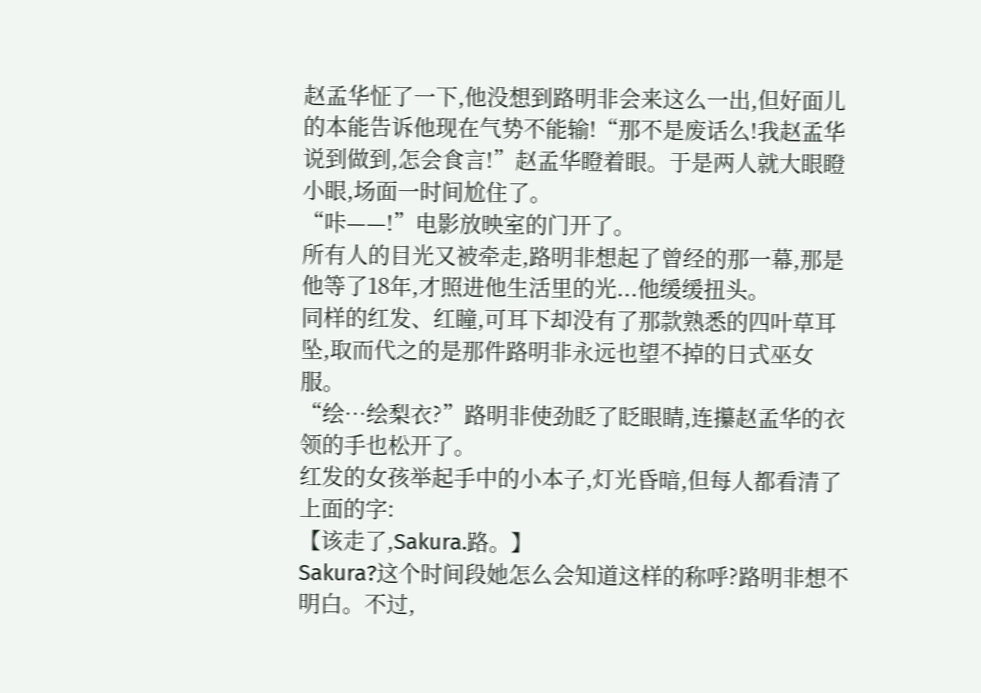赵孟华怔了一下,他没想到路明非会来这么一出,但好面儿的本能告诉他现在气势不能输!“那不是废话么!我赵孟华说到做到,怎会食言!”赵孟华瞪着眼。于是两人就大眼瞪小眼,场面一时间尬住了。
“咔——!”电影放映室的门开了。
所有人的目光又被牵走,路明非想起了曾经的那一幕,那是他等了18年,才照进他生活里的光...他缓缓扭头。
同样的红发、红瞳,可耳下却没有了那款熟悉的四叶草耳坠,取而代之的是那件路明非永远也望不掉的日式巫女服。
“绘…绘梨衣?”路明非使劲眨了眨眼睛,连攥赵孟华的衣领的手也松开了。
红发的女孩举起手中的小本子,灯光昏暗,但每人都看清了上面的字:
【该走了,Sakura.路。】
Sakura?这个时间段她怎么会知道这样的称呼?路明非想不明白。不过,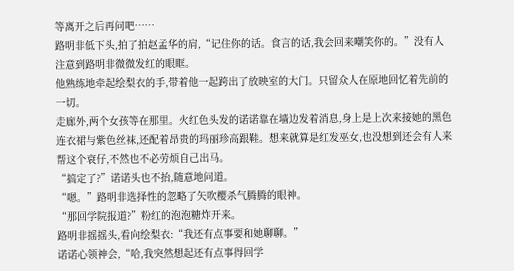等离开之后再问吧……
路明非低下头,拍了拍赵孟华的肩,“记住你的话。食言的话,我会回来嘲笑你的。”没有人注意到路明非微微发红的眼眶。
他熟练地牵起绘梨衣的手,带着他一起跨出了放映室的大门。只留众人在原地回忆着先前的一切。
走廊外,两个女孩等在那里。火红色头发的诺诺靠在墙边发着消息,身上是上次来接她的黑色连衣裙与紫色丝袜,还配着昂贵的玛丽珍高跟鞋。想来就算是红发巫女,也没想到还会有人来帮这个衰仔,不然也不必劳烦自己出马。
“搞定了?”诺诺头也不抬,随意地问道。
“嗯。”路明非选择性的忽略了矢吹樱杀气腾腾的眼神。
“那回学院报道?”粉红的泡泡糖炸开来。
路明非摇摇头,看向绘梨衣:“我还有点事要和她聊聊。”
诺诺心领神会,“哈,我突然想起还有点事得回学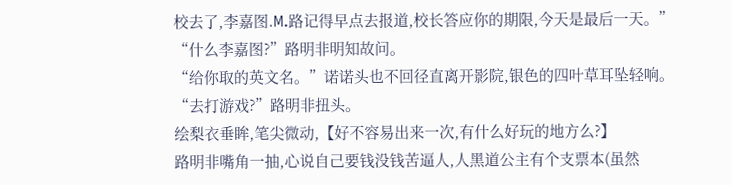校去了,李嘉图.M.路记得早点去报道,校长答应你的期限,今天是最后一天。”
“什么李嘉图?”路明非明知故问。
“给你取的英文名。”诺诺头也不回径直离开影院,银色的四叶草耳坠轻响。
“去打游戏?”路明非扭头。
绘梨衣垂眸,笔尖微动,【好不容易出来一次,有什么好玩的地方么?】
路明非嘴角一抽,心说自己要钱没钱苦逼人,人黑道公主有个支票本(虽然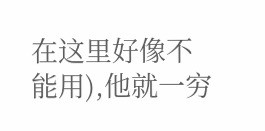在这里好像不能用),他就一穷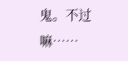鬼。不过嘛……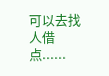可以去找人借点......